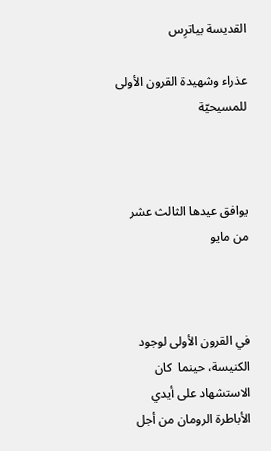القديسة بياترِس

عذراء وشهيدة القرون الأولى للمسيحيّة



يوافق عيدها الثالث عشر من مايو



في القرون الأولى لوجود الكنيسة، حينما  كان الاستشهاد على أيدي الأباطرة الرومان من أجل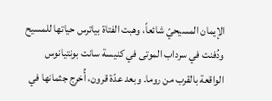الإيمان المسيحيّ شائعاً، وهبت الفتاة بياترس حياتها للمسيح ودُفنت في سرداب الموتى في كنيسة سانت بونتيانوس الواقعة بالقرب من روما. وبعد عدّة قرون، أُخرِج جثمانها في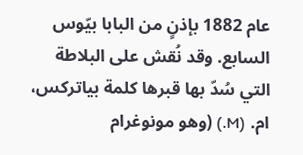عام 1882 بإذنٍ من البابا بيّوس السابع. وقد نُقش على البلاطة التي سُدّ بها قبرها كلمة بياتركس، ام. (M.) (وهو مونوغرام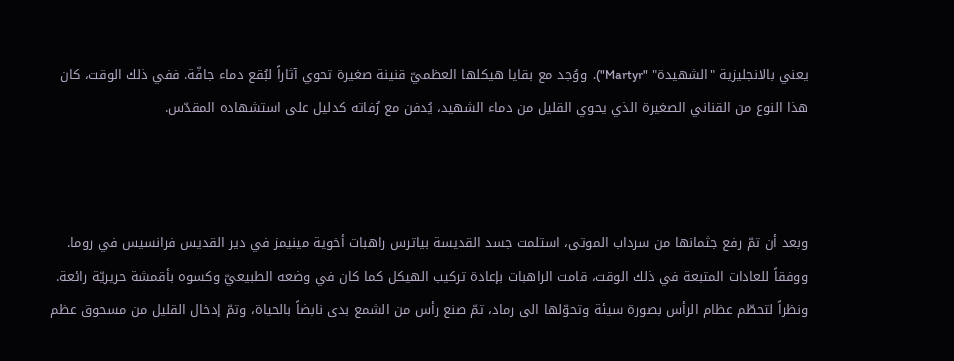يعني بالانجليزية "الشهيدة" "Martyr").  ووُجد مع بقايا هيكلها العظميّ قنينة صغيرة تحوي آثاراً لبُقع دماء جافّة. ففي ذلك الوقت، كان هذا النوع من القناني الصغيرة الذي يحوي القليل من دماء الشهيد، يُدفن مع رُفاته كدليل على استشهاده المقدّس.



وبعد أن تمّ رفع جثمانها من سرداب الموتى، استلمت جسد القديسة بياترس راهبات أخوية مينيمز في دير القديس فرانسيس في روما. ووفقاً للعادات المتبعة في ذلك الوقت، قامت الراهبات بإعادة تركيب الهيكل كما كان في وضعه الطبيعيّ وكسوه بأقمشة حريريّة رائعة. ونظراً لتحطّم عظام الرأس بصورة سيئة وتحوّلها الى رماد، تمّ صنع رأس من الشمع بدى نابضاً بالحياة، وتمّ إدخال القليل من مسحوق عظم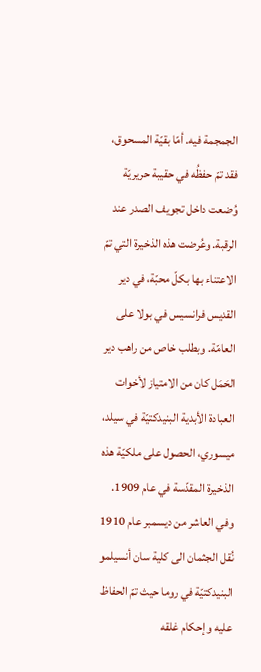الجمجمة فيه. أمّا بقيّة المسحوق، فقد تمّ حفظُه في حقيبة حريريّة وُضعت داخل تجويف الصدر عند الرقبة. وعُرضت هذه الذخيرة التي تمّ الاعتناء بها بكلّ محبّة، في دير القديس فرانسيس في بولا على العامّة. وبطلب خاص من راهب دير الحَمَل كان من الامتياز لأخوات العبادة الأبدية البنيدكتيّة في سيلد، ميسوري، الحصول على ملكيّة هذه الذخيرة المقدّسة في عام 1909. وفي العاشر من ديسمبر عام 1910 نُقل الجثمان الى كلية سان أنسيلمو البنيدكتيّة في روما حيث تمّ الحفاظ عليه وإحكام غلقه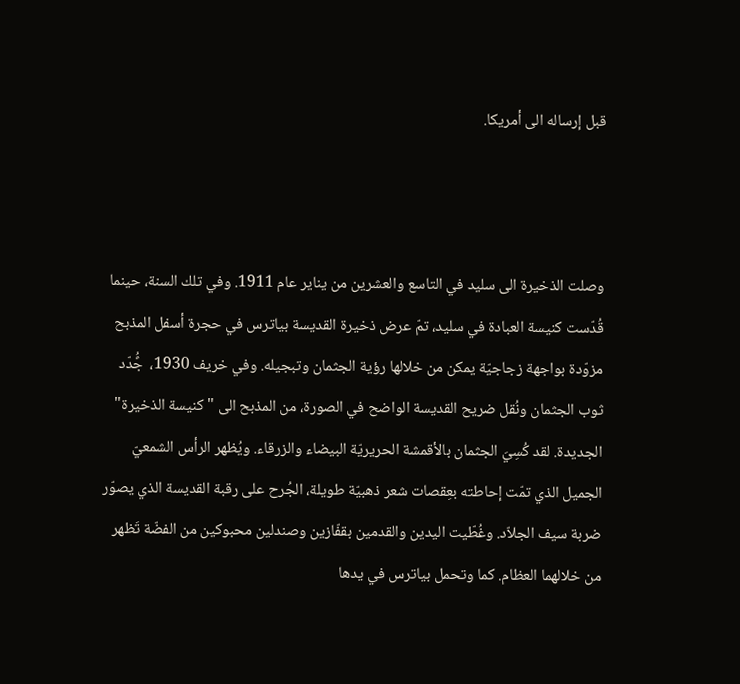قبل إرساله الى أمريكا.



وصلت الذخيرة الى سليد في التاسع والعشرين من يناير عام 1911. وفي تلك السنة، حينما قُدّست كنيسة العبادة في سليد، تمّ عرض ذخيرة القديسة بياترس في حجرة أسفل المذبح مزوّدة بواجهة زجاجيّة يمكن من خلالها رؤية الجثمان وتبجيله. وفي خريف 1930،  جًُدّد ثوب الجثمان ونُقل ضريح القديسة الواضح في الصورة، من المذبح الى "كنيسة الذخيرة" الجديدة. لقد كُسِيَ الجثمان بالأقمشة الحريريّة البيضاء والزرقاء. ويُظهر الرأس الشمعيّ الجميل الذي تمّت إحاطته بعِقصات شعر ذهبيّة طويلة، الجُرح على رقبة القديسة الذي يصوّر ضربة سيف الجلاّد. وغُطّيت اليدين والقدمين بقفّازين وصندلين محبوكين من الفضّة تَظهر من خلالهما العظام. كما وتحمل بياترس في يدها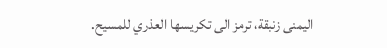اليمنى زنبقة، ترمز الى تكريسها العذري للمسيح.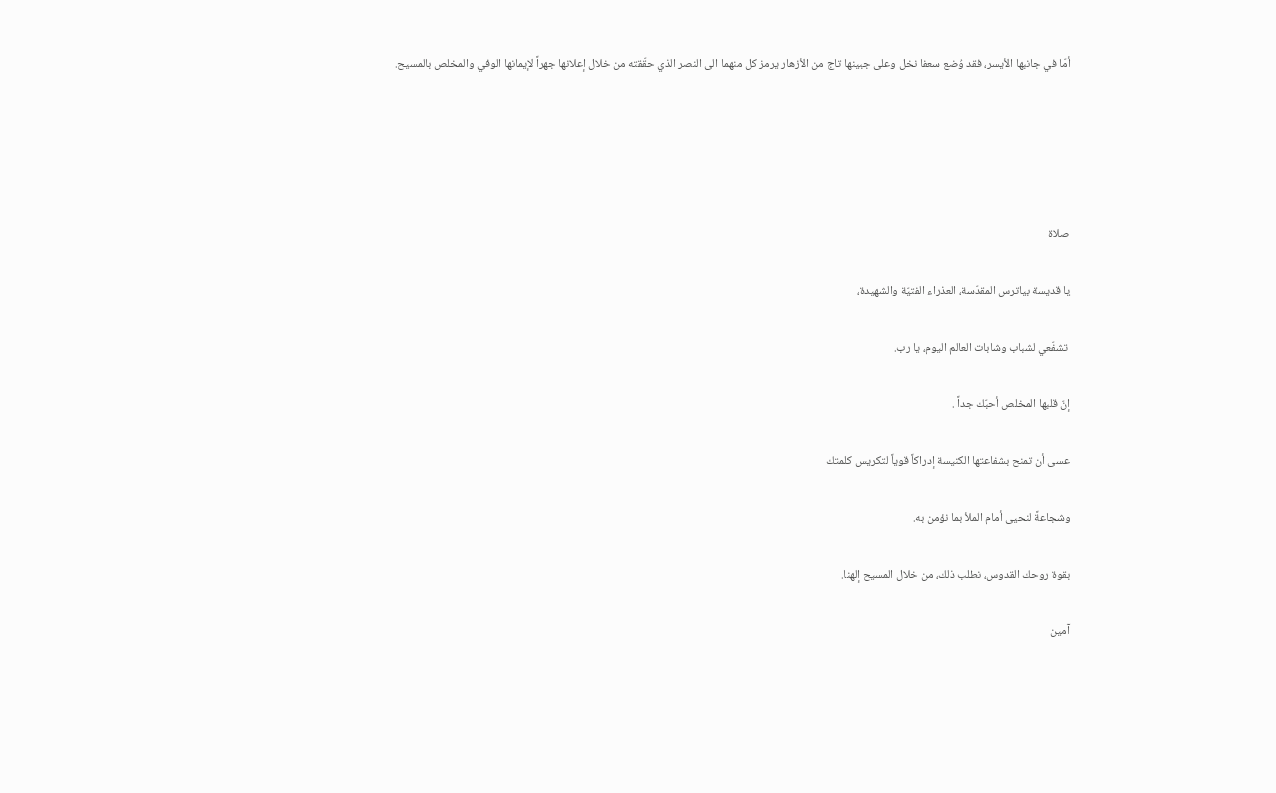أمّا في جانبها الأيسر، فقد وُضع سعفا نخل وعلى جبينها تاج من الأزهار يرمز كل منهما الى النصر الذي حقّقته من خلال إعلانها جهراً لإيمانها الوفي والمخلص بالمسيح.





صلاة

يا قديسة بياترس المقدّسة، العذراء الفتيّة والشهيدة،

 تشفّعي لشباب وشابات العالم اليوم، يا رب.

إنّ قلبها المخلص أحبّك جداً .

عسى أن تمنح بشفاعتها الكنيسة إدراكاً قوياً لتكريس كلمتك

وشجاعةً لنحيى أمام الملأ بما نؤمن به.

بقوة روحك القدوس، نطلب ذلك، من خلال المسيح إلهنا.

آمين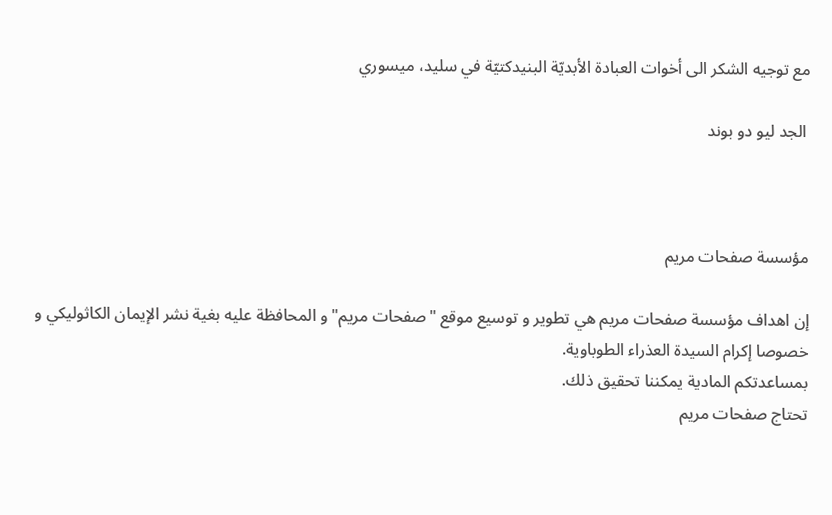مع توجيه الشكر الى أخوات العبادة الأبديّة البنيدكتيّة في سليد، ميسوري

 الجد ليو دو بوند



مؤسسة صفحات مريم

إن اهداف مؤسسة صفحات مريم هي تطوير و توسيع موقع "صفحات مريم" و المحافظة عليه بغية نشر الإيمان الكاثوليكي و خصوصا إكرام السيدة العذراء الطوباوية.
بمساعدتكم المادية يمكننا تحقيق ذلك.
تحتاج صفحات مريم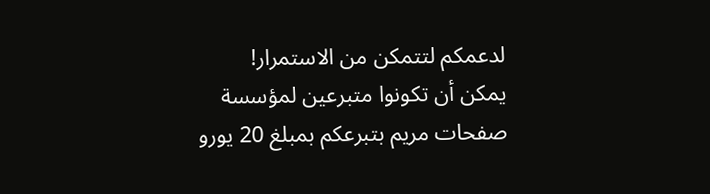لدعمكم لتتمكن من الاستمرار!
يمكن أن تكونوا متبرعين لمؤسسة صفحات مريم بتبرعكم بمبلغ 20 يورو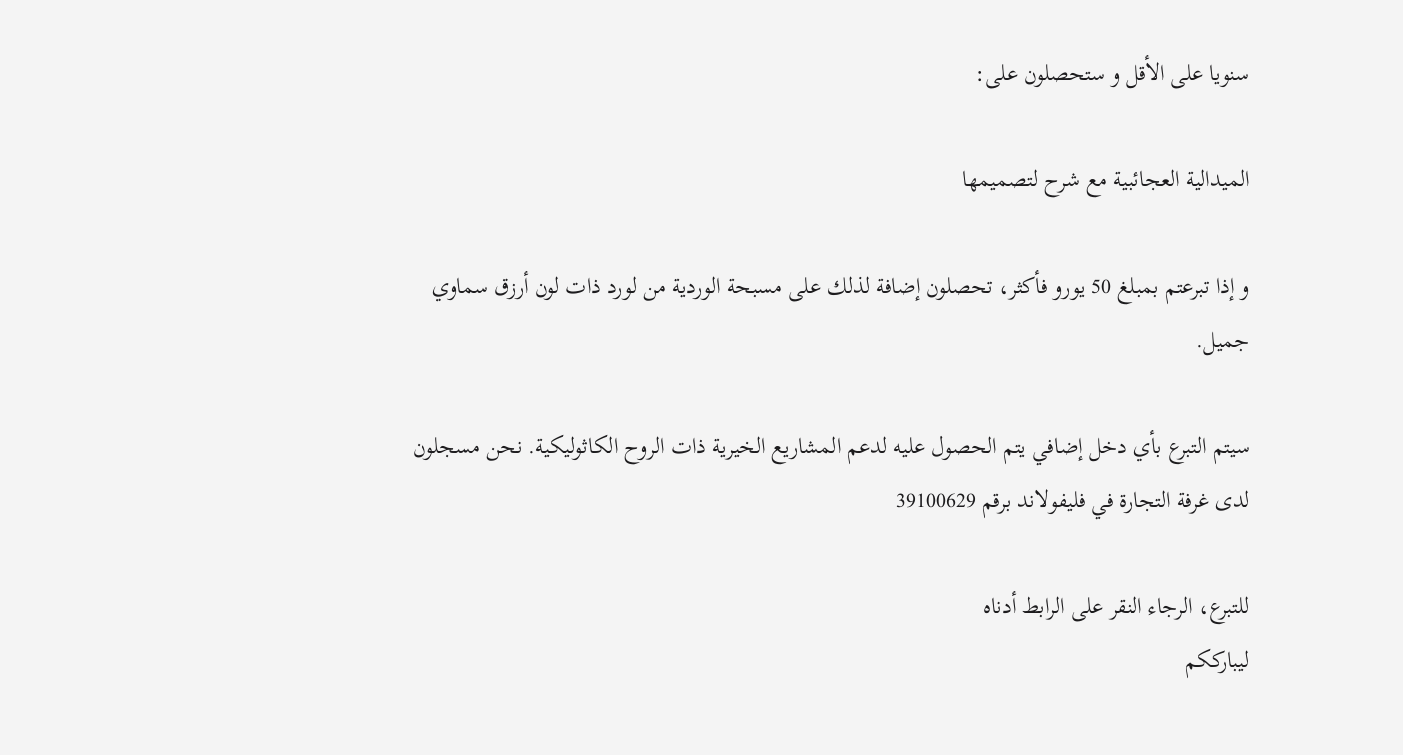سنويا على الأقل و ستحصلون على:

الميدالية العجائبية مع شرح لتصميمها

و إذا تبرعتم بمبلغ 50 يورو فأكثر، تحصلون إضافة لذلك على مسبحة الوردية من لورد ذات لون أرزق سماوي جميل.

سيتم التبرع بأي دخل إضافي يتم الحصول عليه لدعم المشاريع الخيرية ذات الروح الكاثوليكية. نحن مسجلون لدى غرفة التجارة في فليفولاند برقم 39100629

للتبرع، الرجاء النقر على الرابط أدناه
ليبارككم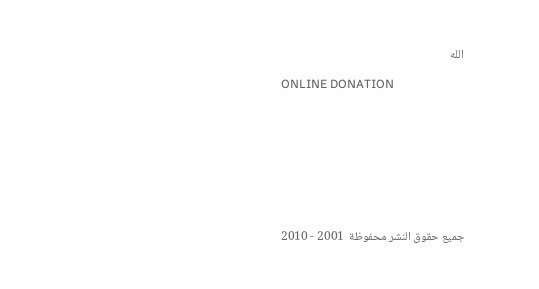الله

ONLINE DONATION









جميع حقوق النشر محفوظة  2001 - 2010